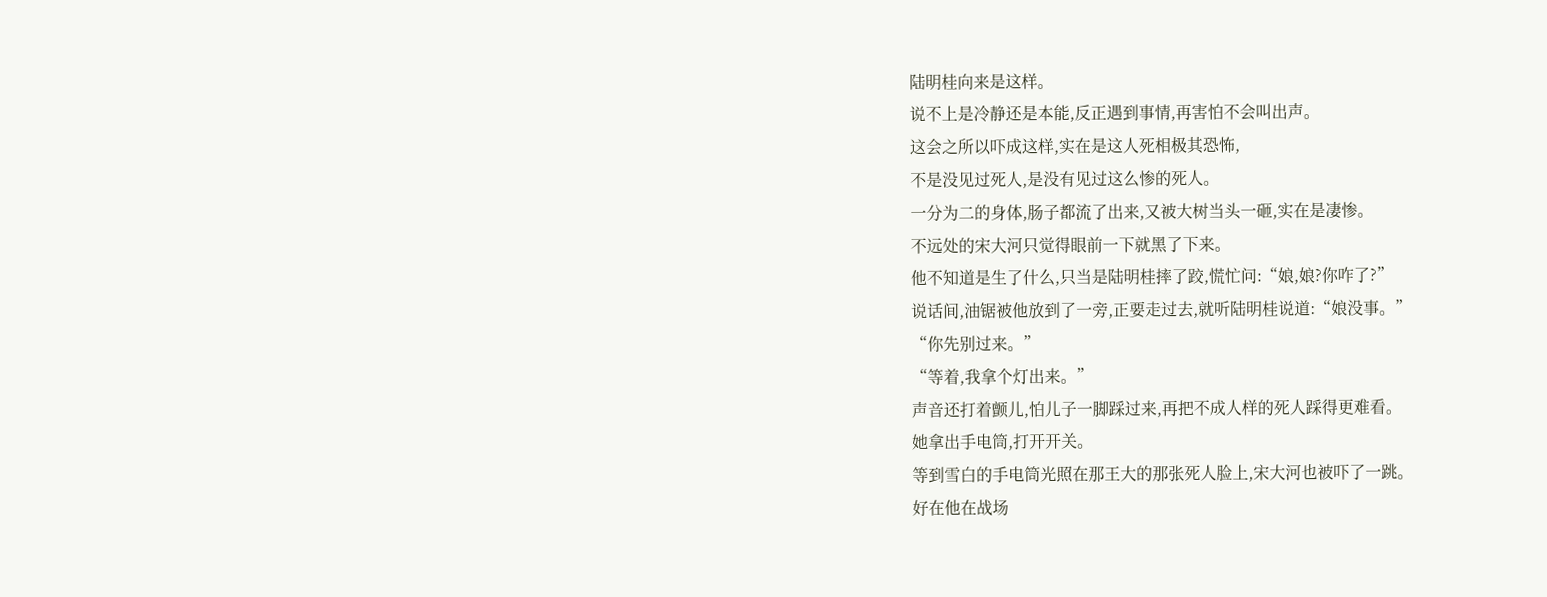陆明桂向来是这样。
说不上是冷静还是本能,反正遇到事情,再害怕不会叫出声。
这会之所以吓成这样,实在是这人死相极其恐怖,
不是没见过死人,是没有见过这么惨的死人。
一分为二的身体,肠子都流了出来,又被大树当头一砸,实在是凄惨。
不远处的宋大河只觉得眼前一下就黑了下来。
他不知道是生了什么,只当是陆明桂摔了跤,慌忙问:“娘,娘?你咋了?”
说话间,油锯被他放到了一旁,正要走过去,就听陆明桂说道:“娘没事。”
“你先别过来。”
“等着,我拿个灯出来。”
声音还打着颤儿,怕儿子一脚踩过来,再把不成人样的死人踩得更难看。
她拿出手电筒,打开开关。
等到雪白的手电筒光照在那王大的那张死人脸上,宋大河也被吓了一跳。
好在他在战场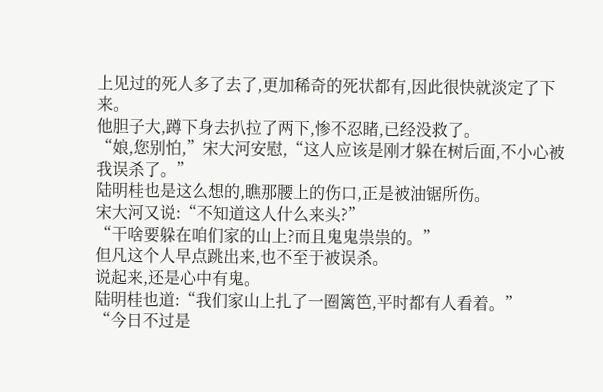上见过的死人多了去了,更加稀奇的死状都有,因此很快就淡定了下来。
他胆子大,蹲下身去扒拉了两下,惨不忍睹,已经没救了。
“娘,您别怕,”宋大河安慰,“这人应该是刚才躲在树后面,不小心被我误杀了。”
陆明桂也是这么想的,瞧那腰上的伤口,正是被油锯所伤。
宋大河又说:“不知道这人什么来头?”
“干啥要躲在咱们家的山上?而且鬼鬼祟祟的。”
但凡这个人早点跳出来,也不至于被误杀。
说起来,还是心中有鬼。
陆明桂也道:“我们家山上扎了一圈篱笆,平时都有人看着。”
“今日不过是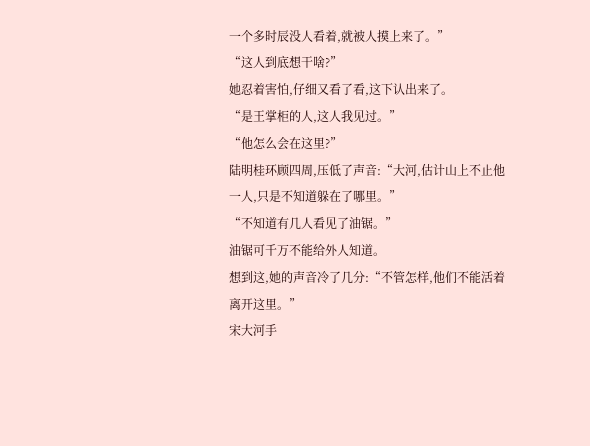一个多时辰没人看着,就被人摸上来了。”
“这人到底想干啥?”
她忍着害怕,仔细又看了看,这下认出来了。
“是王掌柜的人,这人我见过。”
“他怎么会在这里?”
陆明桂环顾四周,压低了声音:“大河,估计山上不止他一人,只是不知道躲在了哪里。”
“不知道有几人看见了油锯。”
油锯可千万不能给外人知道。
想到这,她的声音冷了几分:“不管怎样,他们不能活着离开这里。”
宋大河手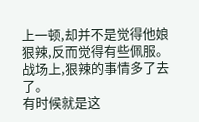上一顿,却并不是觉得他娘狠辣,反而觉得有些佩服。
战场上,狠辣的事情多了去了。
有时候就是这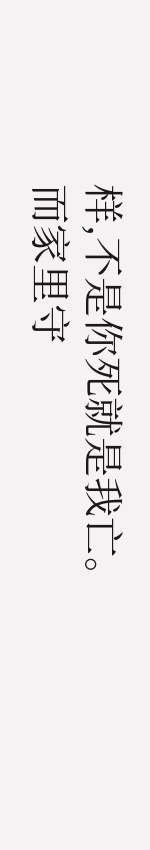样,不是你死就是我亡。
而家里守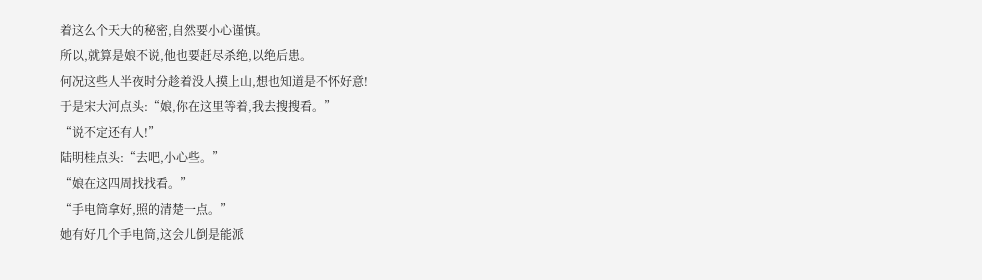着这么个天大的秘密,自然要小心谨慎。
所以,就算是娘不说,他也要赶尽杀绝,以绝后患。
何况这些人半夜时分趁着没人摸上山,想也知道是不怀好意!
于是宋大河点头:“娘,你在这里等着,我去搜搜看。”
“说不定还有人!”
陆明桂点头:“去吧,小心些。”
“娘在这四周找找看。”
“手电筒拿好,照的清楚一点。”
她有好几个手电筒,这会儿倒是能派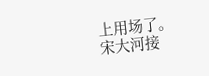上用场了。
宋大河接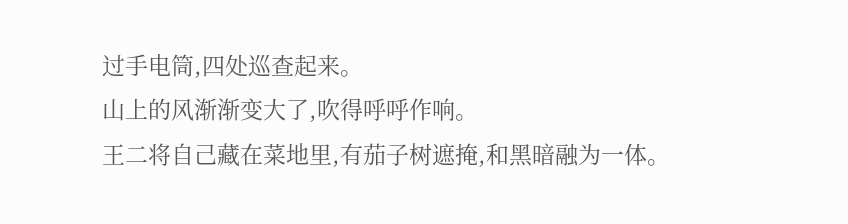过手电筒,四处巡查起来。
山上的风渐渐变大了,吹得呼呼作响。
王二将自己藏在菜地里,有茄子树遮掩,和黑暗融为一体。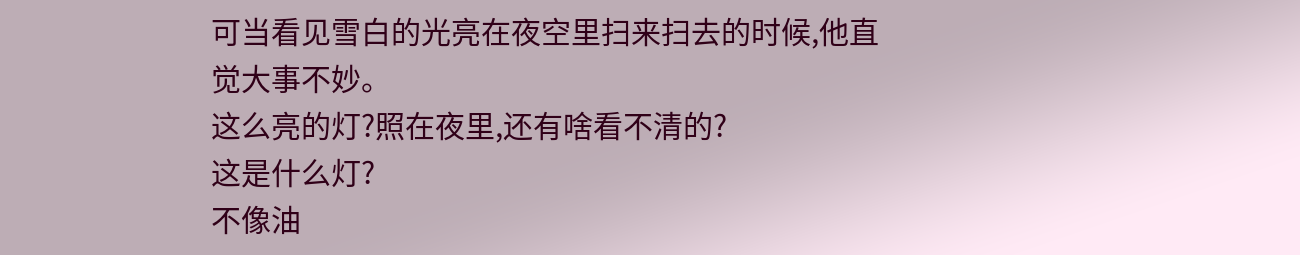可当看见雪白的光亮在夜空里扫来扫去的时候,他直觉大事不妙。
这么亮的灯?照在夜里,还有啥看不清的?
这是什么灯?
不像油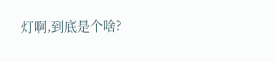灯啊,到底是个啥?